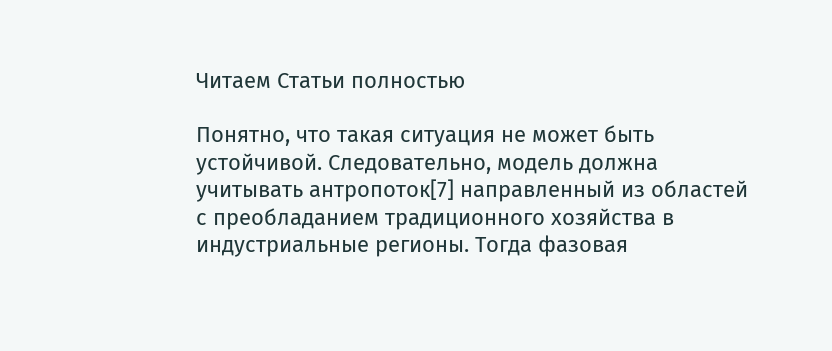Читаем Статьи полностью

Понятно, что такая ситуация не может быть устойчивой. Следовательно, модель должна учитывать антропоток[7] направленный из областей с преобладанием традиционного хозяйства в индустриальные регионы. Тогда фазовая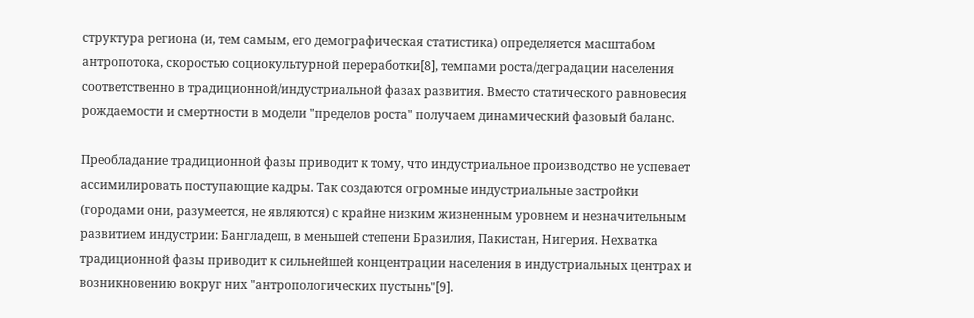структура региона (и, тем самым, его демографическая статистика) определяется масштабом антропотока, скоростью социокультурной переработки[8], темпами роста/деградации населения соответственно в традиционной/индустриальной фазах развития. Вместо статического равновесия рождаемости и смертности в модели "пределов роста" получаем динамический фазовый баланс.

Преобладание традиционной фазы приводит к тому, что индустриальное производство не успевает ассимилировать поступающие кадры. Так создаются огромные индустриальные застройки (городами они, разумеется, не являются) с крайне низким жизненным уровнем и незначительным развитием индустрии: Бангладеш, в меньшей степени Бразилия, Пакистан, Нигерия. Нехватка традиционной фазы приводит к сильнейшей концентрации населения в индустриальных центрах и возникновению вокруг них "антропологических пустынь"[9].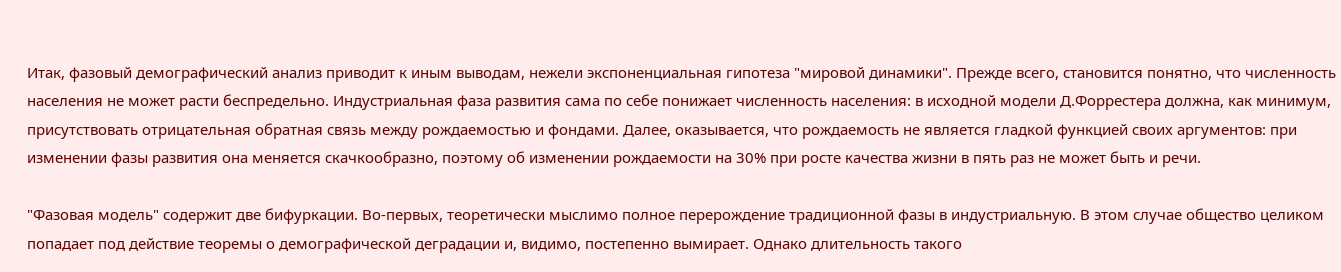Итак, фазовый демографический анализ приводит к иным выводам, нежели экспоненциальная гипотеза "мировой динамики". Прежде всего, становится понятно, что численность населения не может расти беспредельно. Индустриальная фаза развития сама по себе понижает численность населения: в исходной модели Д.Форрестера должна, как минимум, присутствовать отрицательная обратная связь между рождаемостью и фондами. Далее, оказывается, что рождаемость не является гладкой функцией своих аргументов: при изменении фазы развития она меняется скачкообразно, поэтому об изменении рождаемости на 30% при росте качества жизни в пять раз не может быть и речи.

"Фазовая модель" содержит две бифуркации. Во-первых, теоретически мыслимо полное перерождение традиционной фазы в индустриальную. В этом случае общество целиком попадает под действие теоремы о демографической деградации и, видимо, постепенно вымирает. Однако длительность такого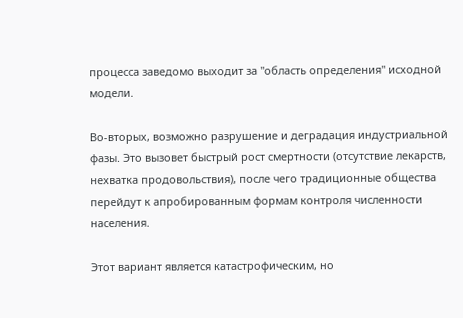процесса заведомо выходит за "область определения" исходной модели.

Во-вторых, возможно разрушение и деградация индустриальной фазы. Это вызовет быстрый рост смертности (отсутствие лекарств, нехватка продовольствия), после чего традиционные общества перейдут к апробированным формам контроля численности населения.

Этот вариант является катастрофическим, но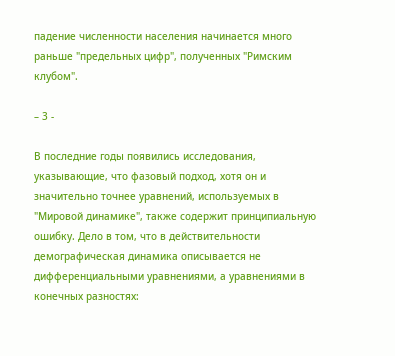падение численности населения начинается много раньше "предельных цифр", полученных "Римским клубом".

– 3 -

В последние годы появились исследования, указывающие, что фазовый подход, хотя он и значительно точнее уравнений, используемых в "Мировой динамике", также содержит принципиальную ошибку. Дело в том, что в действительности демографическая динамика описывается не дифференциальными уравнениями, а уравнениями в конечных разностях: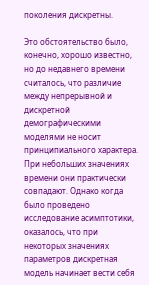поколения дискретны.

Это обстоятельство было, конечно, хорошо известно, но до недавнего времени считалось, что различие между непрерывной и дискретной демографическими моделями не носит принципиального характера. При небольших значениях времени они практически совпадают. Однако когда было проведено исследование асимптотики, оказалось, что при некоторых значениях параметров дискретная модель начинает вести себя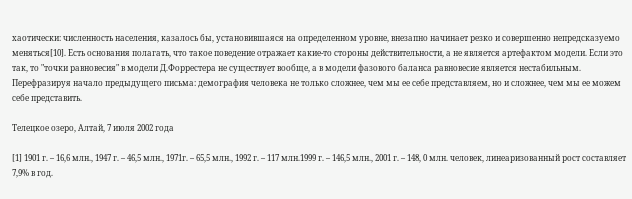хаотически: численность населения, казалось бы, установившаяся на определенном уровне, внезапно начинает резко и совершенно непредсказуемо меняться[10]. Есть основания полагать, что такое поведение отражает какие-то стороны действительности, а не является артефактом модели. Если это так, то "точки равновесия" в модели Д.Форрестера не существует вообще, а в модели фазового баланса равновесие является нестабильным. Перефразируя начало предыдущего письма: демография человека не только сложнее, чем мы ее себе представляем, но и сложнее, чем мы ее можем себе представить.

Телецкое озеро, Алтай, 7 июля 2002 года

[1] 1901 г. – 16,6 млн., 1947 г. – 46,5 млн., 1971г. – 65,5 млн., 1992 г. – 117 млн.1999 г. – 146,5 млн., 2001 г. – 148, 0 млн. человек, линеаризованный рост составляет 7,9% в год.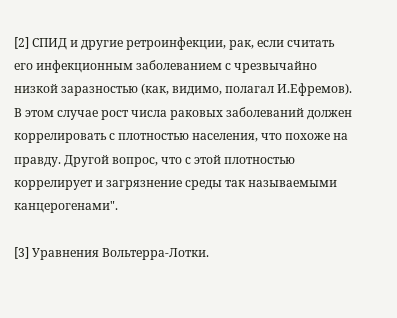[2] СПИД и другие ретроинфекции, рак, если считать его инфекционным заболеванием с чрезвычайно низкой заразностью (как, видимо, полагал И.Ефремов). В этом случае рост числа раковых заболеваний должен коррелировать с плотностью населения, что похоже на правду. Другой вопрос, что с этой плотностью коррелирует и загрязнение среды так называемыми канцерогенами".

[3] Уравнения Вольтерра-Лотки.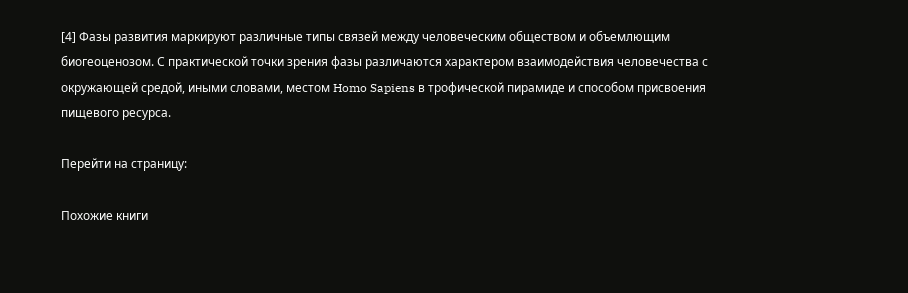[4] Фазы развития маркируют различные типы связей между человеческим обществом и объемлющим биогеоценозом. С практической точки зрения фазы различаются характером взаимодействия человечества с окружающей средой, иными словами, местом Homo Sapiens в трофической пирамиде и способом присвоения пищевого ресурса.

Перейти на страницу:

Похожие книги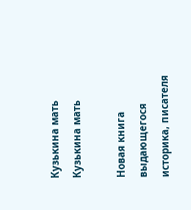Кузькина мать
Кузькина мать

Новая книга выдающегося историка, писателя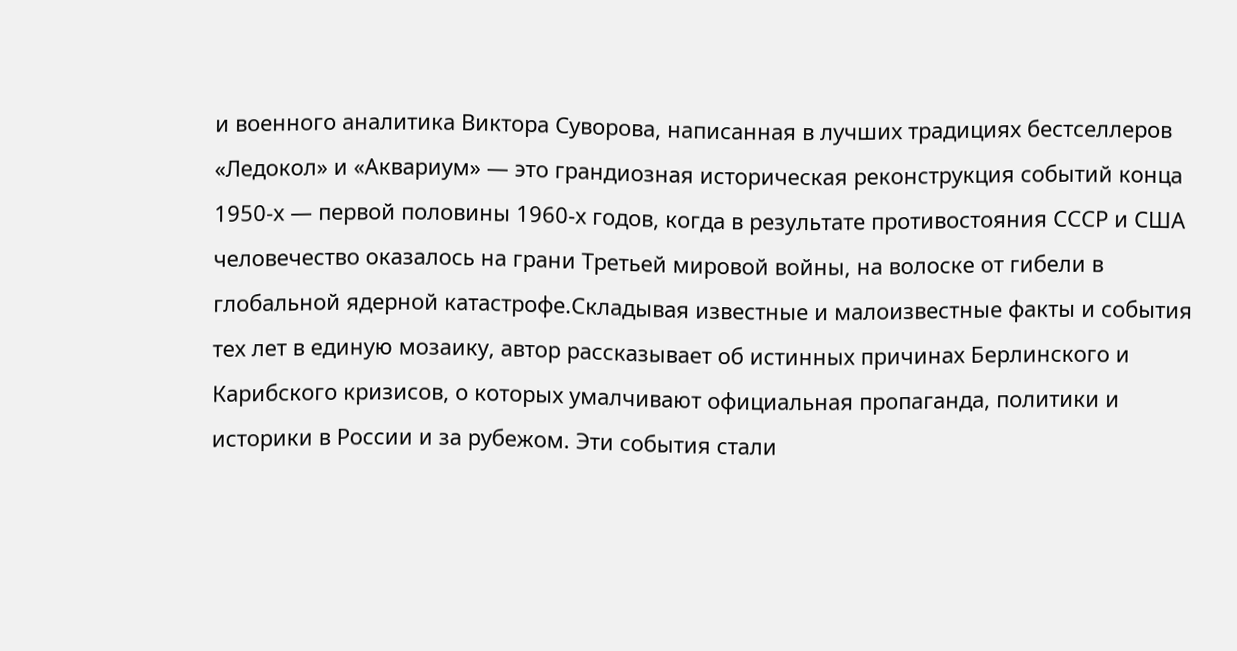и военного аналитика Виктора Суворова, написанная в лучших традициях бестселлеров «Ледокол» и «Аквариум» — это грандиозная историческая реконструкция событий конца 1950-х — первой половины 1960-х годов, когда в результате противостояния СССР и США человечество оказалось на грани Третьей мировой войны, на волоске от гибели в глобальной ядерной катастрофе.Складывая известные и малоизвестные факты и события тех лет в единую мозаику, автор рассказывает об истинных причинах Берлинского и Карибского кризисов, о которых умалчивают официальная пропаганда, политики и историки в России и за рубежом. Эти события стали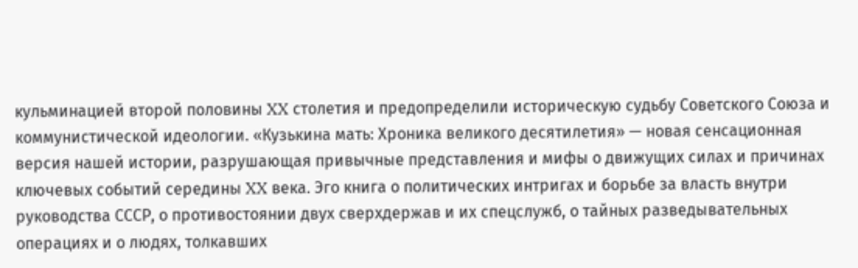кульминацией второй половины XX столетия и предопределили историческую судьбу Советского Союза и коммунистической идеологии. «Кузькина мать: Хроника великого десятилетия» — новая сенсационная версия нашей истории, разрушающая привычные представления и мифы о движущих силах и причинах ключевых событий середины XX века. Эго книга о политических интригах и борьбе за власть внутри руководства СССР, о противостоянии двух сверхдержав и их спецслужб, о тайных разведывательных операциях и о людях, толкавших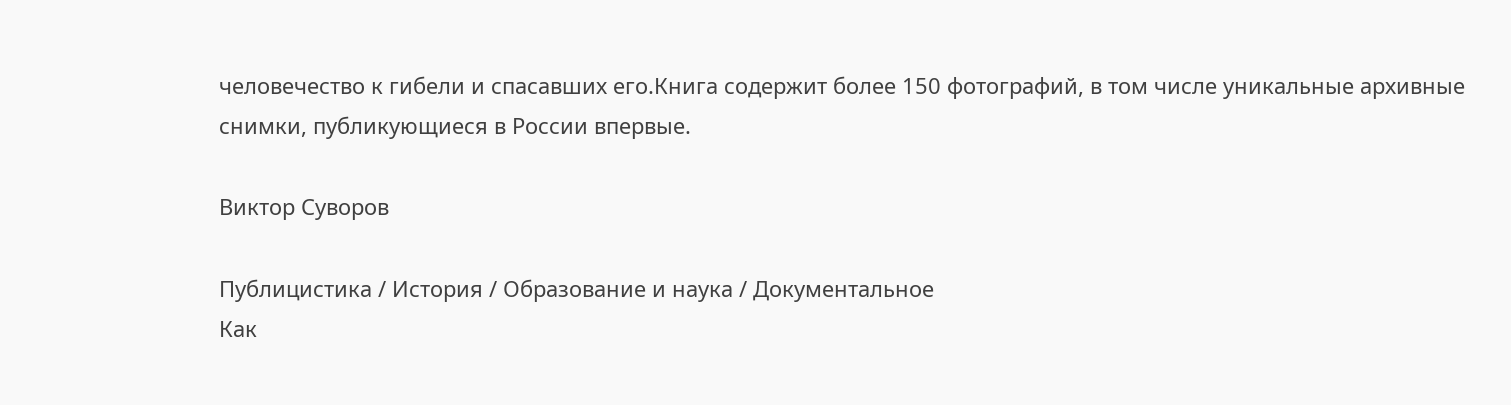человечество к гибели и спасавших его.Книга содержит более 150 фотографий, в том числе уникальные архивные снимки, публикующиеся в России впервые.

Виктор Суворов

Публицистика / История / Образование и наука / Документальное
Как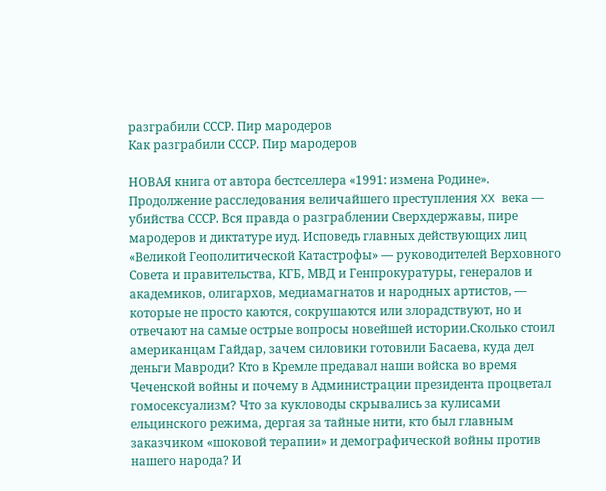разграбили СССР. Пир мародеров
Как разграбили СССР. Пир мародеров

НОВАЯ книга от автора бестселлера «1991: измена Родине». Продолжение расследования величайшего преступления XX века — убийства СССР. Вся правда о разграблении Сверхдержавы, пире мародеров и диктатуре иуд. Исповедь главных действующих лиц «Великой Геополитической Катастрофы» — руководителей Верховного Совета и правительства, КГБ, МВД и Генпрокуратуры, генералов и академиков, олигархов, медиамагнатов и народных артистов, — которые не просто каются, сокрушаются или злорадствуют, но и отвечают на самые острые вопросы новейшей истории.Сколько стоил американцам Гайдар, зачем силовики готовили Басаева, куда дел деньги Мавроди? Кто в Кремле предавал наши войска во время Чеченской войны и почему в Администрации президента процветал гомосексуализм? Что за кукловоды скрывались за кулисами ельцинского режима, дергая за тайные нити, кто был главным заказчиком «шоковой терапии» и демографической войны против нашего народа? И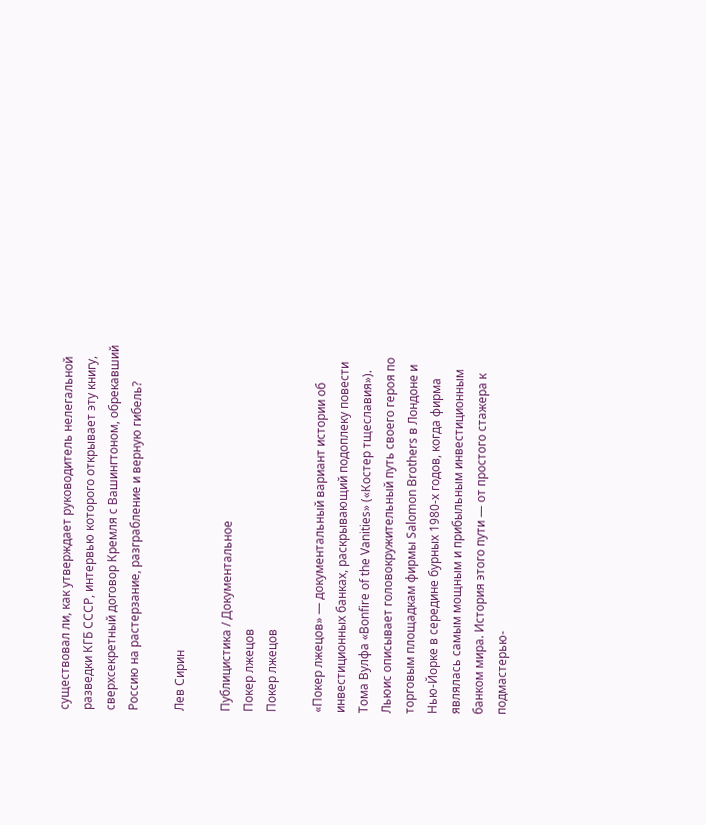существовал ли, как утверждает руководитель нелегальной разведки КГБ СССР, интервью которого открывает эту книгу, сверхсекретный договор Кремля с Вашингтоном, обрекавший Россию на растерзание, разграбление и верную гибель?

Лев Сирин

Публицистика / Документальное
Покер лжецов
Покер лжецов

«Покер лжецов» — документальный вариант истории об инвестиционных банках, раскрывающий подоплеку повести Тома Вулфа «Bonfire of the Vanities» («Костер тщеславия»). Льюис описывает головокружительный путь своего героя по торговым площадкам фирмы Salomon Brothers в Лондоне и Нью-Йорке в середине бурных 1980-х годов, когда фирма являлась самым мощным и прибыльным инвестиционным банком мира. История этого пути — от простого стажера к подмастерью-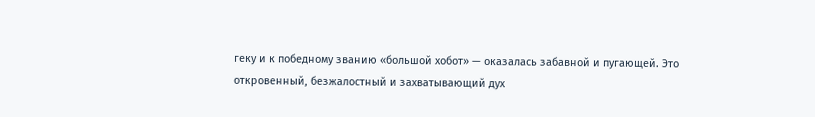геку и к победному званию «большой хобот» — оказалась забавной и пугающей. Это откровенный, безжалостный и захватывающий дух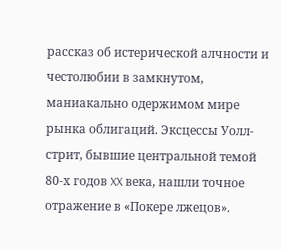рассказ об истерической алчности и честолюбии в замкнутом, маниакально одержимом мире рынка облигаций. Эксцессы Уолл-стрит, бывшие центральной темой 80-х годов XX века, нашли точное отражение в «Покере лжецов».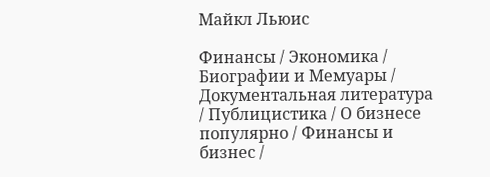Майкл Льюис

Финансы / Экономика / Биографии и Мемуары / Документальная литература / Публицистика / О бизнесе популярно / Финансы и бизнес /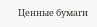Ценные бумаги